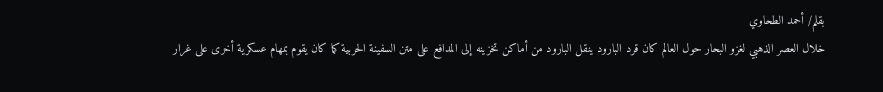بقلم/ أحمد الطحاوي
خلال العصر الذهبي لغزو البحار حول العالم كان قرد البارود ينقل البارود من أماكن تخزينه إلى المدافع على متن السفينة الحربية كما كان يقوم بمهام عسكرية أخرى على غرار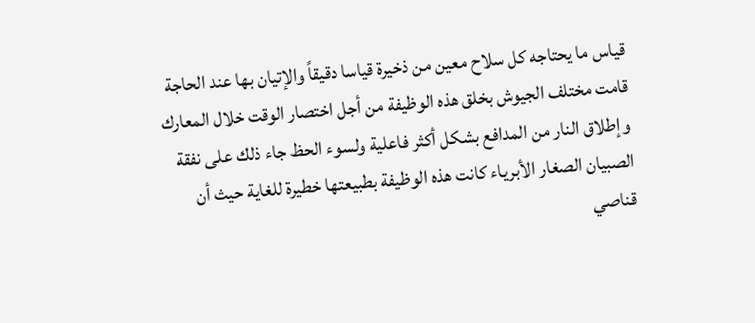قياس ما يحتاجه كل سلاح معين من ذخيرة قياسا دقيقاً والإتيان بها عند الحاجة قامت مختلف الجيوش بخلق هذه الوظيفة من أجل اختصار الوقت خلال المعارك وإطلاق النار من المدافع بشكل أكثر فاعلية ولسوء الحظ جاء ذلك على نفقة الصبيان الصغار الأبرياء كانت هذه الوظيفة بطبيعتها خطيرة للغاية حيث أن قناصي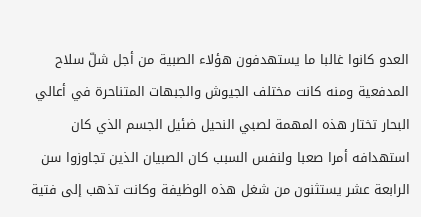العدو كانوا غالبا ما يستهدفون هؤلاء الصبية من أجل شلّ سلاح المدفعية ومنه كانت مختلف الجيوش والجبهات المتناحرة في أعالي البحار تختار هذه المهمة لصبي النحيل ضئيل الجسم الذي كان استهدافه أمرا صعبا ولنفس السبب كان الصبيان الذين تجاوزوا سن الرابعة عشر يستثنون من شغل هذه الوظيفة وكانت تذهب إلى فتية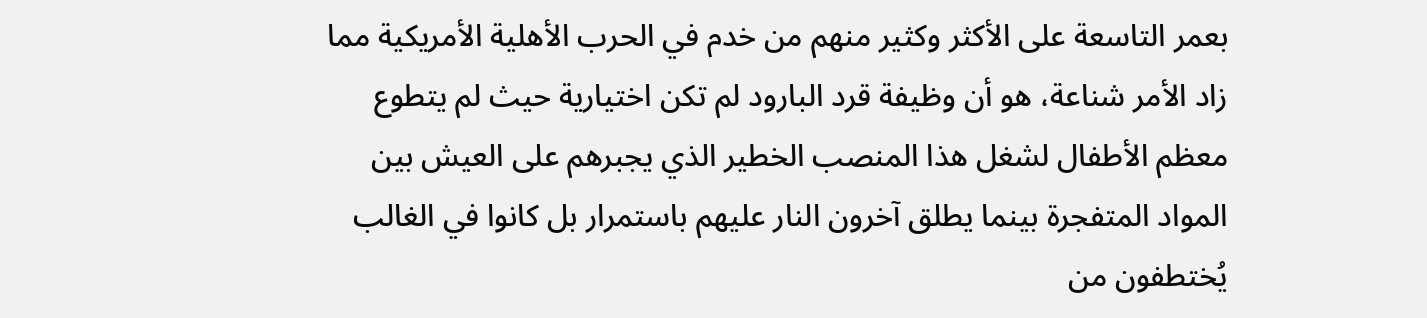بعمر التاسعة على الأكثر وكثير منهم من خدم في الحرب الأهلية الأمريكية مما زاد الأمر شناعة، هو أن وظيفة قرد البارود لم تكن اختيارية حيث لم يتطوع معظم الأطفال لشغل هذا المنصب الخطير الذي يجبرهم على العيش بين المواد المتفجرة بينما يطلق آخرون النار عليهم باستمرار بل كانوا في الغالب يُختطفون من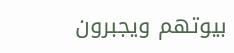بيوتهم ويجبرون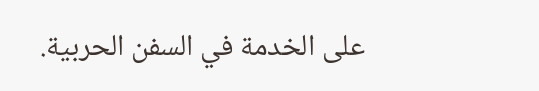على الخدمة في السفن الحربية.